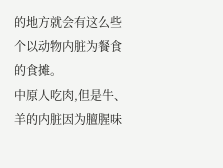的地方就会有这么些个以动物内脏为餐食的食摊。
中原人吃肉,但是牛、羊的内脏因为膻腥味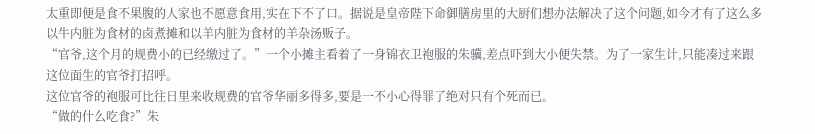太重即便是食不果腹的人家也不愿意食用,实在下不了口。据说是皇帝陛下命御膳房里的大厨们想办法解决了这个问题,如今才有了这么多以牛内脏为食材的卤煮摊和以羊内脏为食材的羊杂汤贩子。
“官爷,这个月的规费小的已经缴过了。”一个小摊主看着了一身锦衣卫袍服的朱骥,差点吓到大小便失禁。为了一家生计,只能凑过来跟这位面生的官爷打招呼。
这位官爷的袍服可比往日里来收规费的官爷华丽多得多,要是一不小心得罪了绝对只有个死而已。
“做的什么吃食?”朱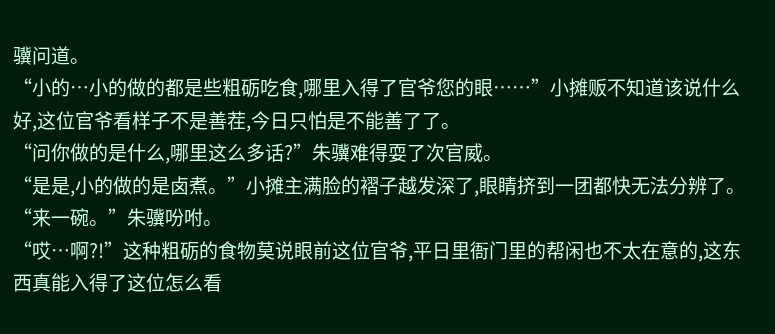骥问道。
“小的…小的做的都是些粗砺吃食,哪里入得了官爷您的眼……”小摊贩不知道该说什么好,这位官爷看样子不是善茬,今日只怕是不能善了了。
“问你做的是什么,哪里这么多话?”朱骥难得耍了次官威。
“是是,小的做的是卤煮。”小摊主满脸的褶子越发深了,眼睛挤到一团都快无法分辨了。
“来一碗。”朱骥吩咐。
“哎…啊?!”这种粗砺的食物莫说眼前这位官爷,平日里衙门里的帮闲也不太在意的,这东西真能入得了这位怎么看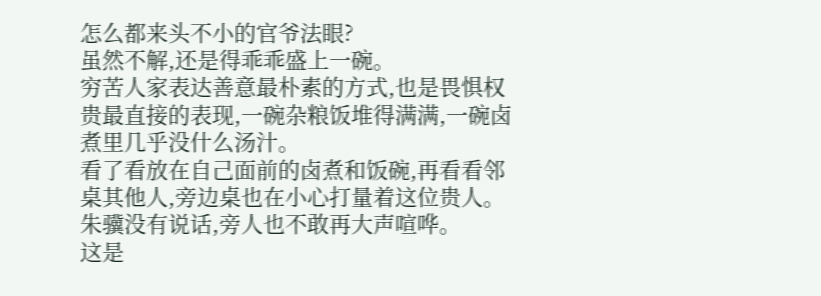怎么都来头不小的官爷法眼?
虽然不解,还是得乖乖盛上一碗。
穷苦人家表达善意最朴素的方式,也是畏惧权贵最直接的表现,一碗杂粮饭堆得满满,一碗卤煮里几乎没什么汤汁。
看了看放在自己面前的卤煮和饭碗,再看看邻桌其他人,旁边桌也在小心打量着这位贵人。朱骥没有说话,旁人也不敢再大声喧哗。
这是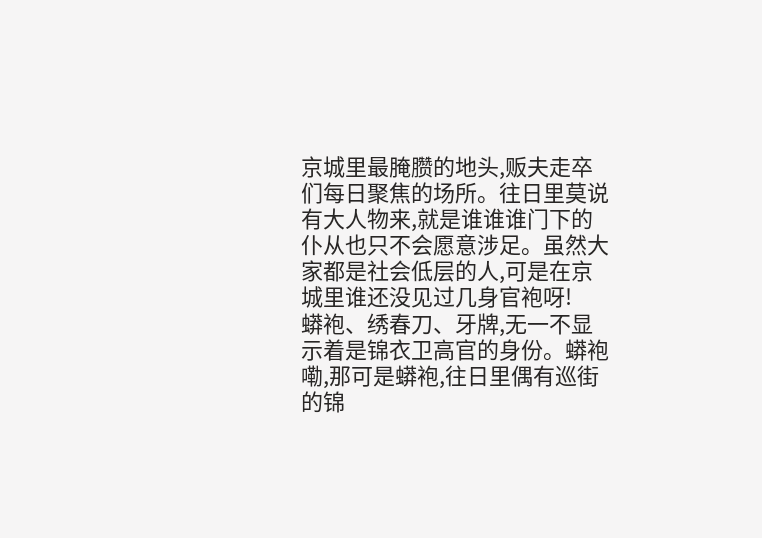京城里最腌臜的地头,贩夫走卒们每日聚焦的场所。往日里莫说有大人物来,就是谁谁谁门下的仆从也只不会愿意涉足。虽然大家都是社会低层的人,可是在京城里谁还没见过几身官袍呀!
蟒袍、绣春刀、牙牌,无一不显示着是锦衣卫高官的身份。蟒袍嘞,那可是蟒袍,往日里偶有巡街的锦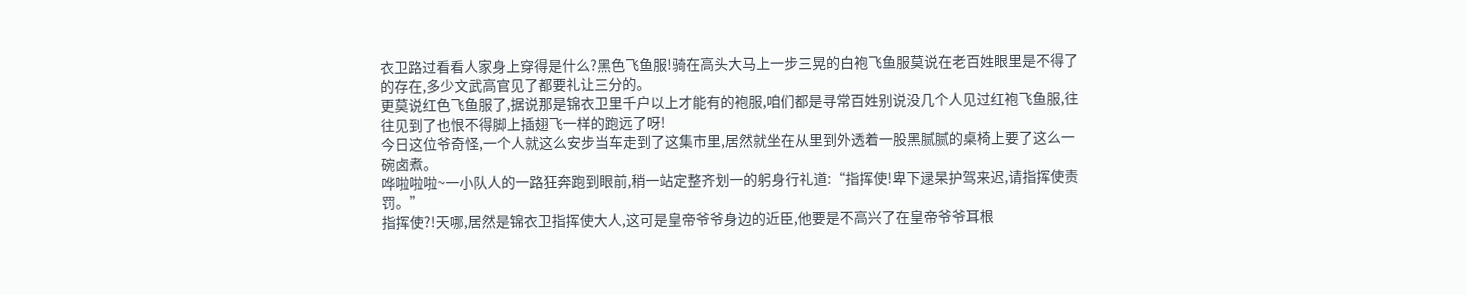衣卫路过看看人家身上穿得是什么?黑色飞鱼服!骑在高头大马上一步三晃的白袍飞鱼服莫说在老百姓眼里是不得了的存在,多少文武高官见了都要礼让三分的。
更莫说红色飞鱼服了,据说那是锦衣卫里千户以上才能有的袍服,咱们都是寻常百姓别说没几个人见过红袍飞鱼服,往往见到了也恨不得脚上插翅飞一样的跑远了呀!
今日这位爷奇怪,一个人就这么安步当车走到了这集市里,居然就坐在从里到外透着一股黑腻腻的桌椅上要了这么一碗卤煮。
哗啦啦啦~一小队人的一路狂奔跑到眼前,稍一站定整齐划一的躬身行礼道:“指挥使!卑下逯杲护驾来迟,请指挥使责罚。”
指挥使?!天哪,居然是锦衣卫指挥使大人,这可是皇帝爷爷身边的近臣,他要是不高兴了在皇帝爷爷耳根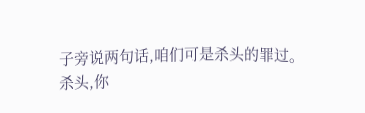子旁说两句话,咱们可是杀头的罪过。
杀头,你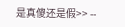是真傻还是假>> --